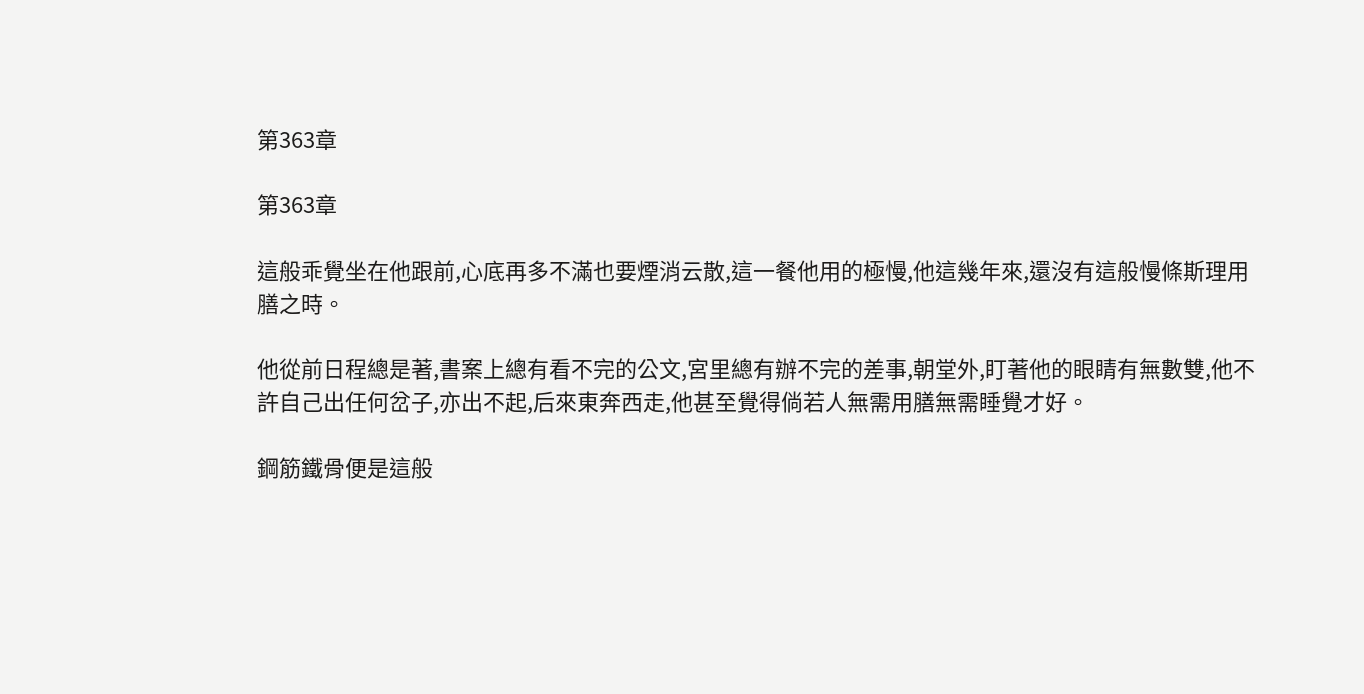第363章

第363章

這般乖覺坐在他跟前,心底再多不滿也要煙消云散,這一餐他用的極慢,他這幾年來,還沒有這般慢條斯理用膳之時。

他從前日程總是著,書案上總有看不完的公文,宮里總有辦不完的差事,朝堂外,盯著他的眼睛有無數雙,他不許自己出任何岔子,亦出不起,后來東奔西走,他甚至覺得倘若人無需用膳無需睡覺才好。

鋼筋鐵骨便是這般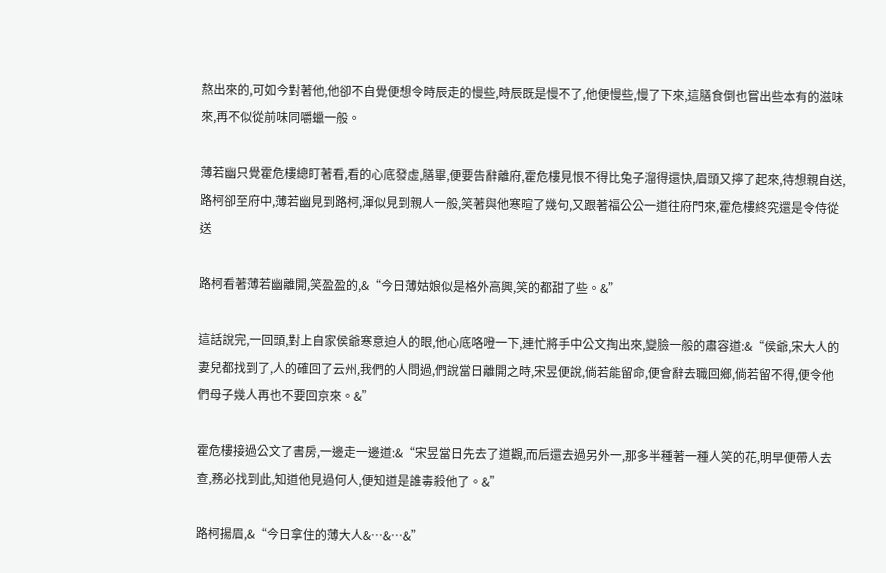熬出來的,可如今對著他,他卻不自覺便想令時辰走的慢些,時辰既是慢不了,他便慢些,慢了下來,這膳食倒也嘗出些本有的滋味來,再不似從前味同嚼蠟一般。

薄若幽只覺霍危樓總盯著看,看的心底發虛,膳畢,便要告辭離府,霍危樓見恨不得比兔子溜得還快,眉頭又擰了起來,待想親自送,路柯卻至府中,薄若幽見到路柯,渾似見到親人一般,笑著與他寒暄了幾句,又跟著福公公一道往府門來,霍危樓終究還是令侍從送

路柯看著薄若幽離開,笑盈盈的,&“今日薄姑娘似是格外高興,笑的都甜了些。&”

這話說完,一回頭,對上自家侯爺寒意迫人的眼,他心底咯噔一下,連忙將手中公文掏出來,變臉一般的肅容道:&“侯爺,宋大人的妻兒都找到了,人的確回了云州,我們的人問過,們說當日離開之時,宋昱便說,倘若能留命,便會辭去職回鄉,倘若留不得,便令他們母子幾人再也不要回京來。&”

霍危樓接過公文了書房,一邊走一邊道:&“宋昱當日先去了道觀,而后還去過另外一,那多半種著一種人笑的花,明早便帶人去查,務必找到此,知道他見過何人,便知道是誰毒殺他了。&”

路柯揚眉,&“今日拿住的薄大人&…&…&”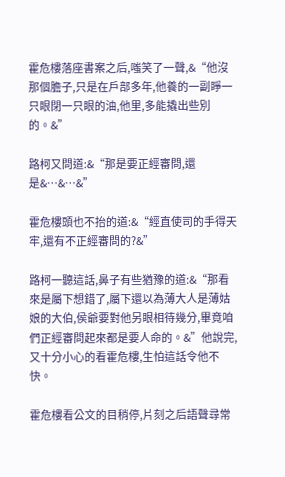霍危樓落座書案之后,嗤笑了一聲,&“他沒那個膽子,只是在戶部多年,他養的一副睜一只眼閉一只眼的油,他里,多能撬出些別的。&”

路柯又問道:&“那是要正經審問,還是&…&…&”

霍危樓頭也不抬的道:&“經直使司的手得天牢,還有不正經審問的?&”

路柯一聽這話,鼻子有些猶豫的道:&“那看來是屬下想錯了,屬下還以為薄大人是薄姑娘的大伯,侯爺要對他另眼相待幾分,畢竟咱們正經審問起來都是要人命的。&”他說完,又十分小心的看霍危樓,生怕這話令他不快。

霍危樓看公文的目稍停,片刻之后語聲尋常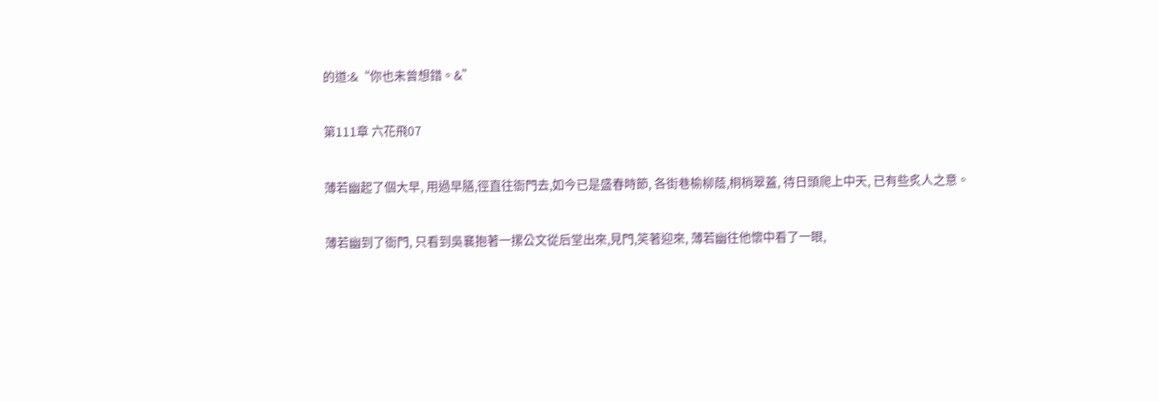的道:&“你也未曾想錯。&”

第111章 六花飛07

薄若幽起了個大早, 用過早膳,徑直往衙門去,如今已是盛春時節, 各街巷榆柳蔭,桐梢翠蓋, 待日頭爬上中天, 已有些炙人之意。

薄若幽到了衙門, 只看到吳襄抱著一摞公文從后堂出來,見門,笑著迎來, 薄若幽往他懷中看了一眼,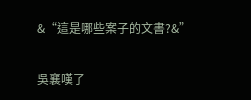&“這是哪些案子的文書?&”

吳襄嘆了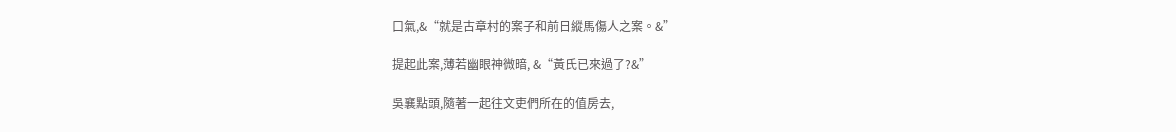口氣,&“就是古章村的案子和前日縱馬傷人之案。&”

提起此案,薄若幽眼神微暗, &“黃氏已來過了?&”

吳襄點頭,隨著一起往文吏們所在的值房去,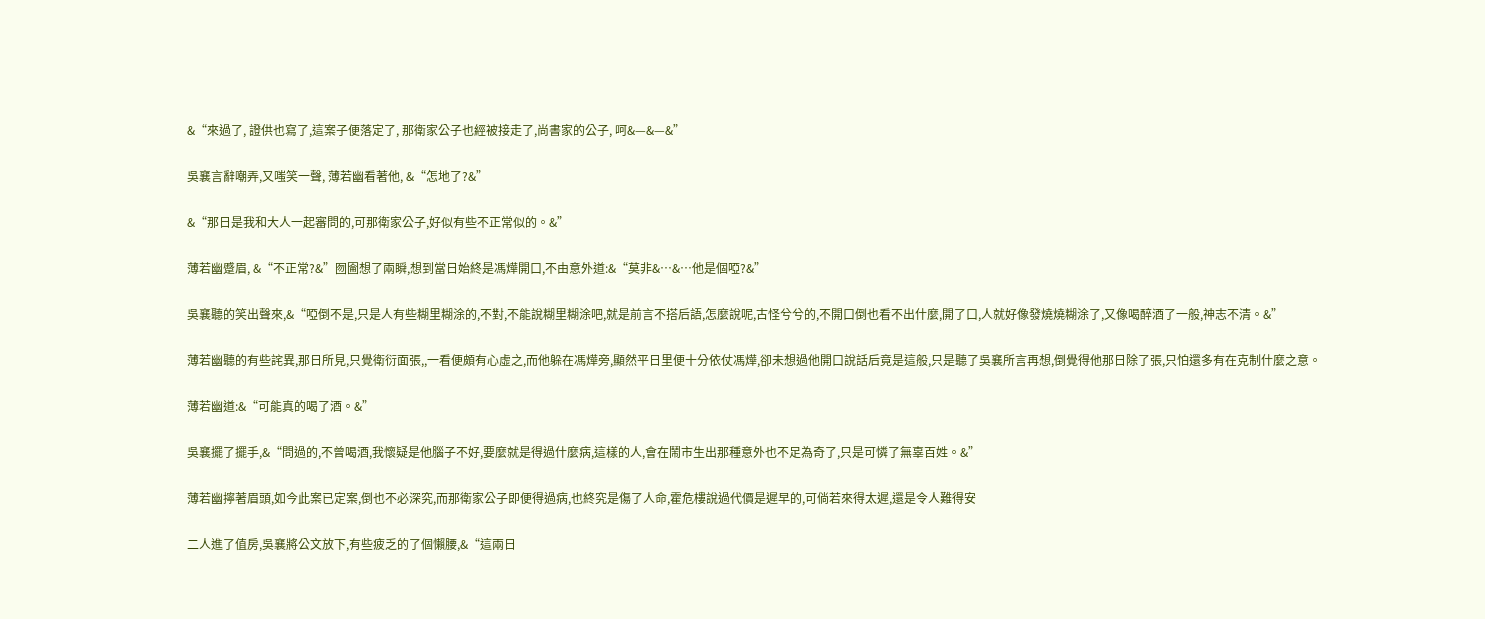&“來過了, 證供也寫了,這案子便落定了, 那衛家公子也經被接走了,尚書家的公子, 呵&—&—&”

吳襄言辭嘲弄,又嗤笑一聲, 薄若幽看著他, &“怎地了?&”

&“那日是我和大人一起審問的,可那衛家公子,好似有些不正常似的。&”

薄若幽蹙眉, &“不正常?&”囫圇想了兩瞬,想到當日始終是馮燁開口,不由意外道:&“莫非&…&…他是個啞?&”

吳襄聽的笑出聲來,&“啞倒不是,只是人有些糊里糊涂的,不對,不能說糊里糊涂吧,就是前言不搭后語,怎麼說呢,古怪兮兮的,不開口倒也看不出什麼,開了口,人就好像發燒燒糊涂了,又像喝醉酒了一般,神志不清。&”

薄若幽聽的有些詫異,那日所見,只覺衛衍面張,,一看便頗有心虛之,而他躲在馮燁旁,顯然平日里便十分依仗馮燁,卻未想過他開口說話后竟是這般,只是聽了吳襄所言再想,倒覺得他那日除了張,只怕還多有在克制什麼之意。

薄若幽道:&“可能真的喝了酒。&”

吳襄擺了擺手,&“問過的,不曾喝酒,我懷疑是他腦子不好,要麼就是得過什麼病,這樣的人,會在鬧市生出那種意外也不足為奇了,只是可憐了無辜百姓。&”

薄若幽擰著眉頭,如今此案已定案,倒也不必深究,而那衛家公子即便得過病,也終究是傷了人命,霍危樓說過代價是遲早的,可倘若來得太遲,還是令人難得安

二人進了值房,吳襄將公文放下,有些疲乏的了個懶腰,&“這兩日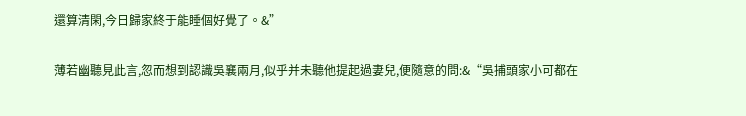還算清閑,今日歸家終于能睡個好覺了。&”

薄若幽聽見此言,忽而想到認識吳襄兩月,似乎并未聽他提起過妻兒,便隨意的問:&“吳捕頭家小可都在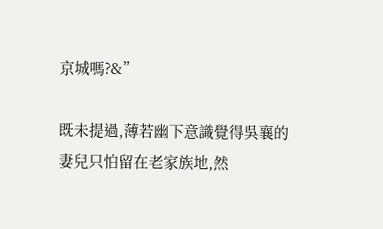京城嗎?&”

既未提過,薄若幽下意識覺得吳襄的妻兒只怕留在老家族地,然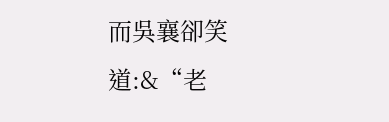而吳襄卻笑道:&“老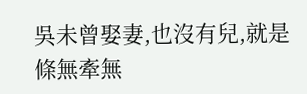吳未曾娶妻,也沒有兒,就是條無牽無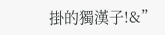掛的獨漢子!&”